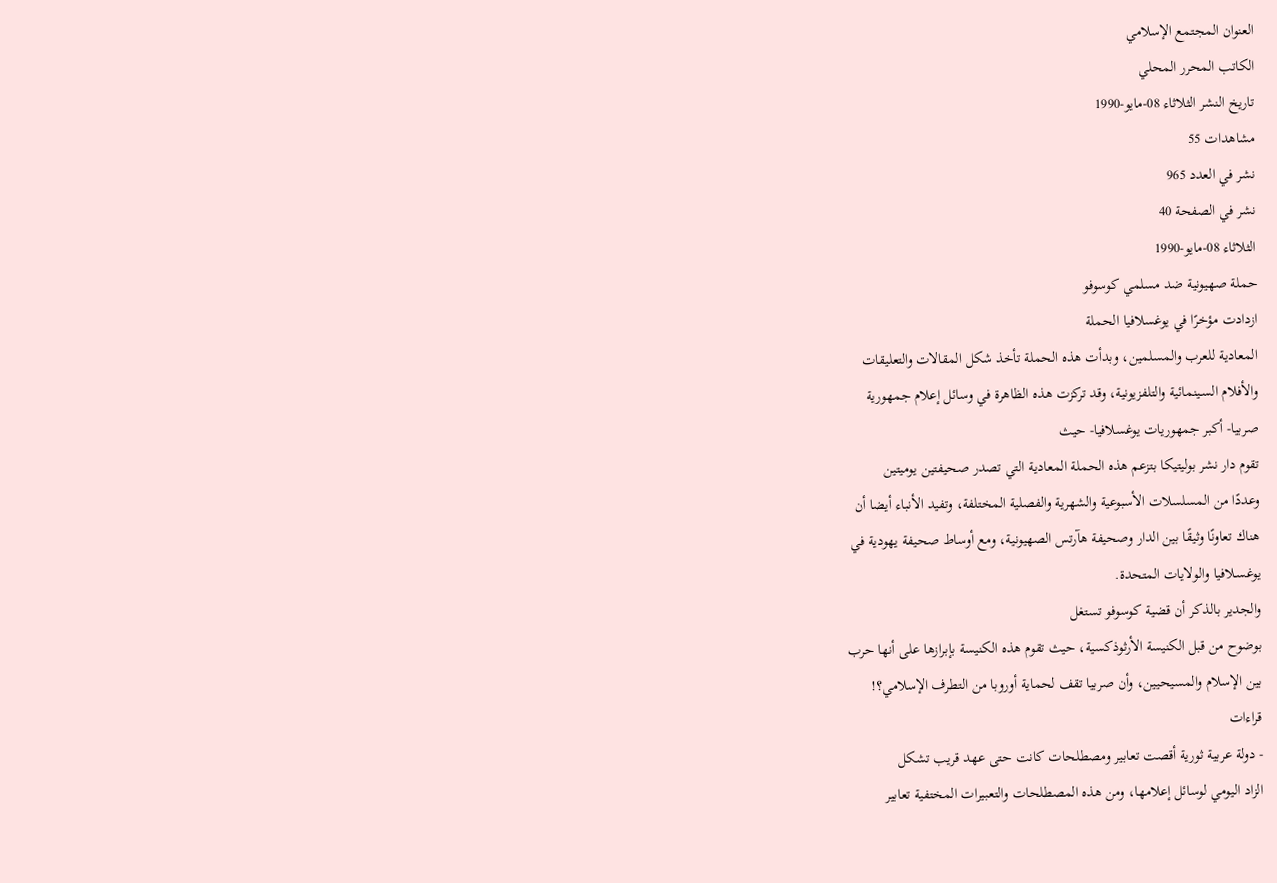العنوان المجتمع الإسلامي
الكاتب المحرر المحلي
تاريخ النشر الثلاثاء 08-مايو-1990
مشاهدات 55
نشر في العدد 965
نشر في الصفحة 40
الثلاثاء 08-مايو-1990
حملة صهيونية ضد مسلمي كوسوفو
ازدادت مؤخرًا في يوغسلافيا الحملة
المعادية للعرب والمسلمين، وبدأت هذه الحملة تأخذ شكل المقالات والتعليقات
والأفلام السـينمائية والتلفزيونية، وقد تركزت هذه الظاهرة في وسائل إعلام جمهورية
صربيا- أكبر جمهوريات يوغسلافيا- حيث
تقوم دار نشر بوليتيكا بتزعم هذه الحملة المعادية التي تصدر صحيفتين يوميتين
وعددًا من المسلسلات الأسبوعية والشهرية والفصلية المختلفة، وتفيد الأنباء أيضا أن
هناك تعاونًا وثيقًا بين الدار وصحيفة هآرتس الصهيونية، ومع أوساط صحيفة يهودية في
يوغسـلافيا والولايات المتحدة.
والجدير بالذكر أن قضية كوسوفو تستغل
بوضوح من قبل الكنيسة الأرثوذكسية، حيث تقوم هذه الكنيسة بإبرازها على أنها حرب
بين الإسلام والمسيحيين، وأن صربيا تقف لحماية أوروبا من التطرف الإسلامي؟!
قراءات
- دولة عربية ثورية أقصت تعابير ومصطلحات كانت حتى عهد قريب تشكل
الزاد اليومي لوسائل إعلامها، ومن هذه المصطلحات والتعبيرات المختفية تعابير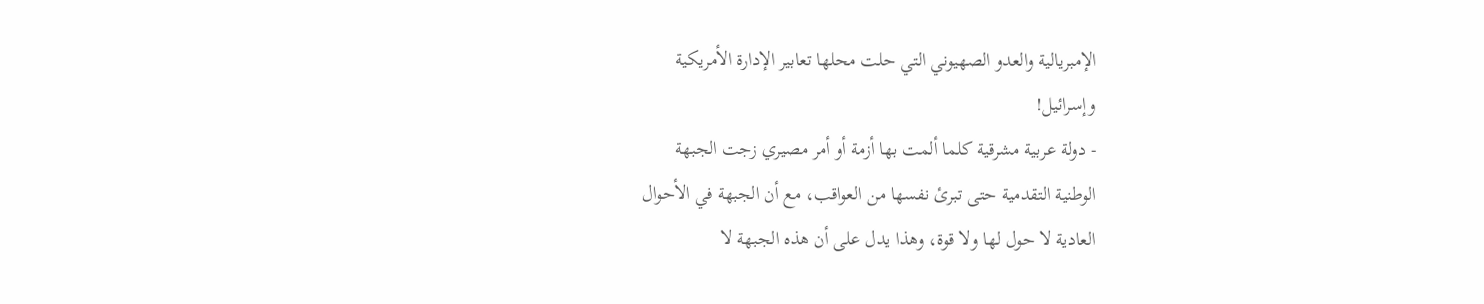الإمبريالية والعدو الصهيوني التي حلت محلها تعابير الإدارة الأمريكية
وإسرائيل!
- دولة عربية مشرقية كلما ألمت بها أزمة أو أمر مصيري زجت الجبهة
الوطنية التقدمية حتى تبرئ نفسها من العواقب، مع أن الجبهة في الأحوال
العادية لا حول لها ولا قوة، وهذا يدل على أن هذه الجبهة لا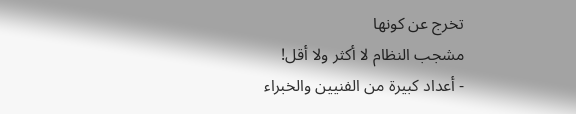تخرج عن كونها
مشجب النظام لا أكثر ولا أقل!
- أعداد كبيرة من الفنيين والخبراء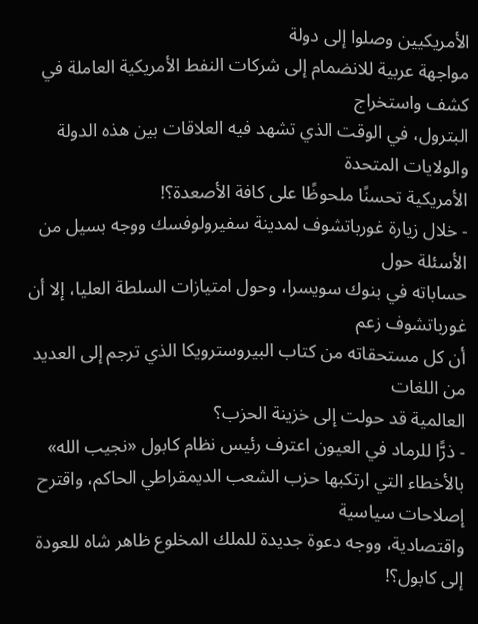الأمريكيين وصلوا إلى دولة
مواجهة عربية للانضمام إلى شركات النفط الأمريكية العاملة في كشف واستخراج
البترول، في الوقت الذي تشهد فيه العلاقات بين هذه الدولة والولايات المتحدة
الأمريكية تحسنًا ملحوظًا على كافة الأصعدة؟!
- خلال زيارة غورباتشوف لمدينة سفيرولوفسك ووجه بسيل من الأسئلة حول
حساباته في بنوك سويسرا، وحول امتيازات السلطة العليا، إلا أن غورباتشوف زعم
أن كل مستحقاته من كتاب البيروسترويكا الذي ترجم إلى العديد من اللغات
العالمية قد حولت إلى خزينة الحزب؟
- ذرًّا للرماد في العيون اعترف رئيس نظام كابول «نجيب الله»
بالأخطاء التي ارتكبها حزب الشعب الديمقراطي الحاكم، واقترح إصلاحات سياسية
واقتصادية، ووجه دعوة جديدة للملك المخلوع ظاهر شاه للعودة إلى كابول؟!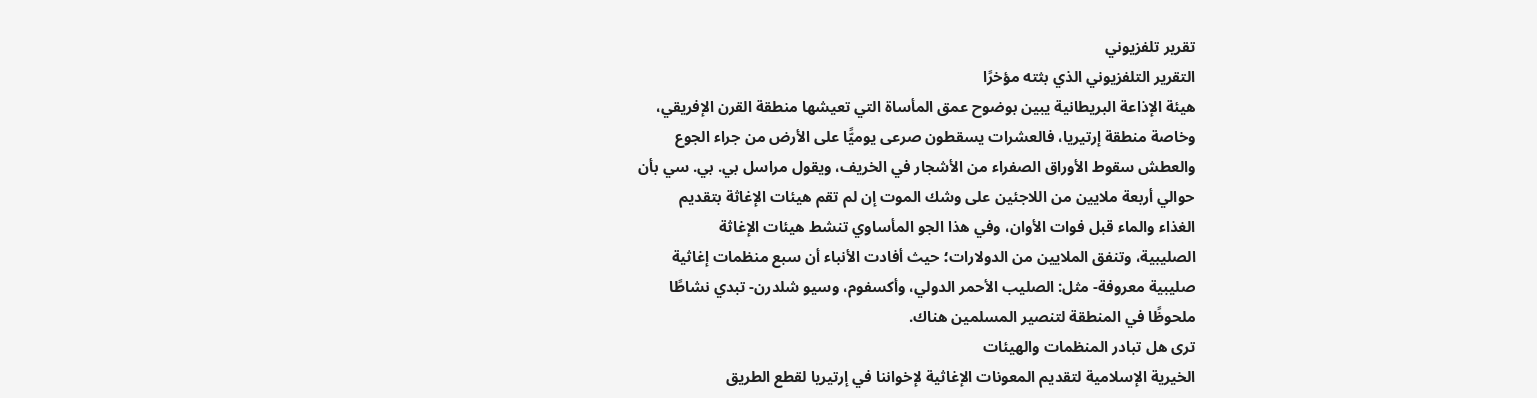تقرير تلفزيوني
التقرير التلفزيوني الذي بثته مؤخرًا
هيئة الإذاعة البريطانية يبين بوضوح عمق المأساة التي تعيشها منطقة القرن الإفريقي،
وخاصة منطقة إرتيريا، فالعشرات يسقطون صرعى يوميًّا على الأرض من جراء الجوع
والعطش سقوط الأوراق الصفراء من الأشجار في الخريف، ويقول مراسل بي. بي. سي بأن
حوالي أربعة ملايين من اللاجئين على وشك الموت إن لم تقم هيئات الإغاثة بتقديم
الغذاء والماء قبل فوات الأوان، وفي هذا الجو المأساوي تنشط هيئات الإغاثة
الصليبية، وتنفق الملايين من الدولارات؛ حيث أفادت الأنباء أن سبع منظمات إغاثية
صليبية معروفة- مثل: الصليب الأحمر الدولي، وأكسفوم، وسيو شلدرن- تبدي نشاطًا
ملحوظًا في المنطقة لتنصير المسلمين هناك.
ترى هل تبادر المنظمات والهيئات
الخيرية الإسلامية لتقديم المعونات الإغاثية لإخواننا في إرتيريا لقطع الطريق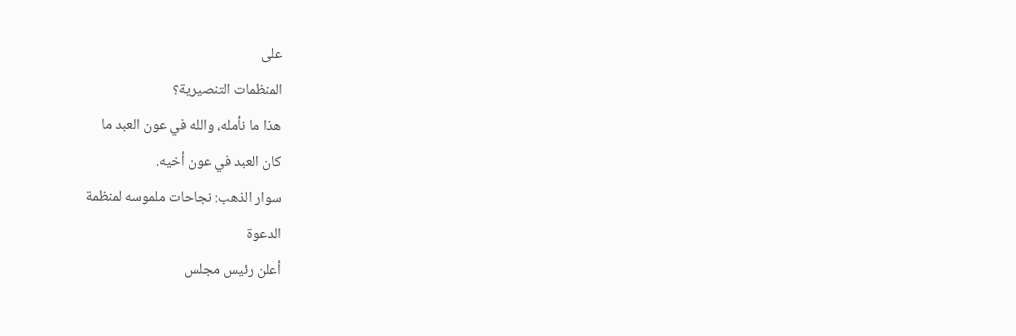على
المنظمات التنصيرية؟
هذا ما نأمله، والله في عون العبد ما
كان العبد في عون أخيه.
سوار الذهب: نجاحات ملموسه لمنظمة
الدعوة
أعلن رئيس مجلس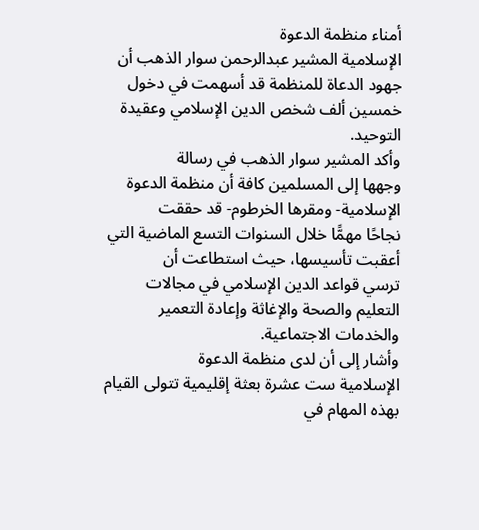أمناء منظمة الدعوة
الإسلامية المشير عبدالرحمن سوار الذهب أن جهود الدعاة للمنظمة قد أسهمت في دخول
خمسين ألف شخص الدين الإسلامي وعقيدة التوحيد.
وأكد المشير سوار الذهب في رسالة
وجهها إلى المسلمين كافة أن منظمة الدعوة الإسلامية- ومقرها الخرطوم- قد حققت
نجاحًا مهمًّا خلال السنوات التسع الماضية التي أعقبت تأسيسها، حيث استطاعت أن
ترسي قواعد الدين الإسلامي في مجالات التعليم والصحة والإغاثة وإعادة التعمير
والخدمات الاجتماعية.
وأشار إلى أن لدى منظمة الدعوة
الإسلامية ست عشرة بعثة إقليمية تتولى القيام بهذه المهام في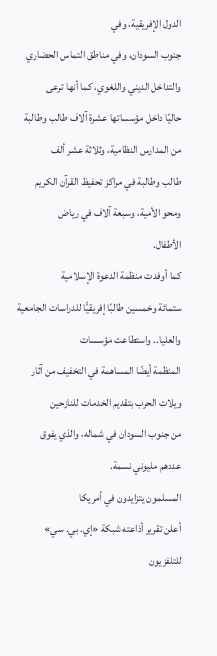الدول الإفريقية، وفي
جنوب السودان، وفي مناطق التماس الحضاري والتداخل الديني واللغوي، كما أنها ترعى
حاليًا داخل مؤسساتها عشرة آلاف طالب وطالبة من المدارس النظامية، وثلاثة عشر ألف
طالب وطالبة في مراكز تحفيظ القرآن الكريم ومحو الأمية، وسبعة آلاف في رياض
الأطفال.
كما أوفدت منظمة الدعوة الإسلامية
ستمائة وخمسين طالبًا إفريقيًّا للدراسات الجامعية والعليا.. واستطاعت مؤسسات
المنظمة أيضًا المساهمة في التخفيف من آثار ويلات الحرب بتقديم الخدمات للنازحين
من جنوب السودان في شماله، والذي يفوق عددهم مليوني نسمة.
المسلمون يتزايدون في أمريكا
أعلن تقرير أذاعته شبكة «إي. بي. سي»
للتلفزيون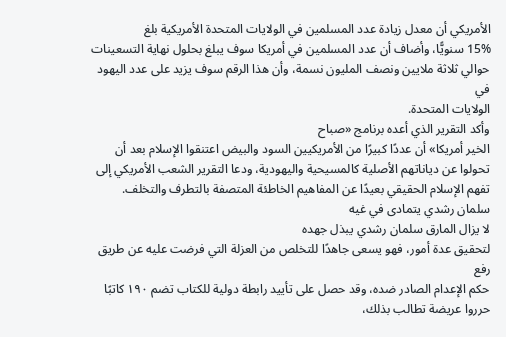الأمريكي أن معدل زيادة عدد المسلمين في الولايات المتحدة الأمريكية بلغ
15% سنويًّا، وأضاف أن عدد المسلمين في أمريكا سوف يبلغ بحلول نهاية التسعينات
حوالي ثلاثة ملايين ونصف المليون نسمة، وأن هذا الرقم سوف يزيد على عدد اليهود في
الولايات المتحدة.
وأكد التقرير الذي أعده برنامج «صباح
الخير أمريكا» أن عددًا كبيرًا من الأمريكيين السود والبيض اعتنقوا الإسلام بعد أن
تحولوا عن دياناتهم الأصلية كالمسيحية واليهودية، ودعا التقرير الشعب الأمريكي إلى
تفهم الإسلام الحقيقي بعيدًا عن المفاهيم الخاطئة المتصفة بالتطرف والتخلف.
سلمان رشدي يتمادى في غيه
لا يزال المارق سلمان رشدي يبذل جهده
لتحقيق عدة أمور، فهو يسعى جاهدًا للتخلص من العزلة التي فرضت عليه عن طريق رفع
حكم الإعدام الصادر ضده، وقد حصل على تأييد رابطة دولية للكتاب تضم ١٩٠ كاتبًا
حرروا عريضة تطالب بذلك،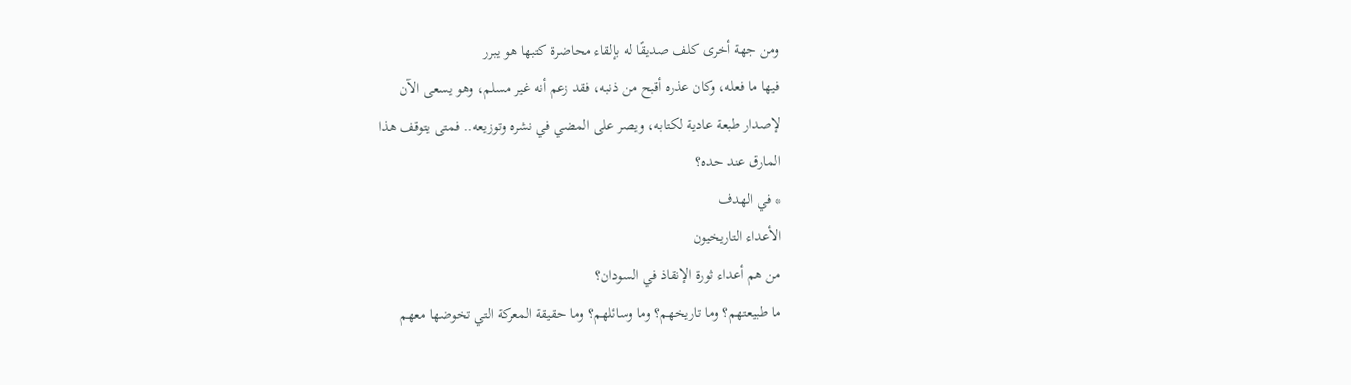ومن جهة أخرى كلف صديقًا له بإلقاء محاضرة كتبها هو يبرر
فيها ما فعله، وكان عذره أقبح من ذنبه، فقد زعم أنه غير مسلم، وهو يسعى الآن
لإصدار طبعة عادية لكتابه، ويصر على المضي في نشره وتوزيعه.. فمتى يتوقف هذا
المارق عند حده؟
* في الهدف
الأعداء التاريخيون
من هم أعداء ثورة الإنقاذ في السودان؟
ما طبيعتهم؟ وما تاريخهم؟ وما وسائلهم؟ وما حقيقة المعركة التي تخوضها معهم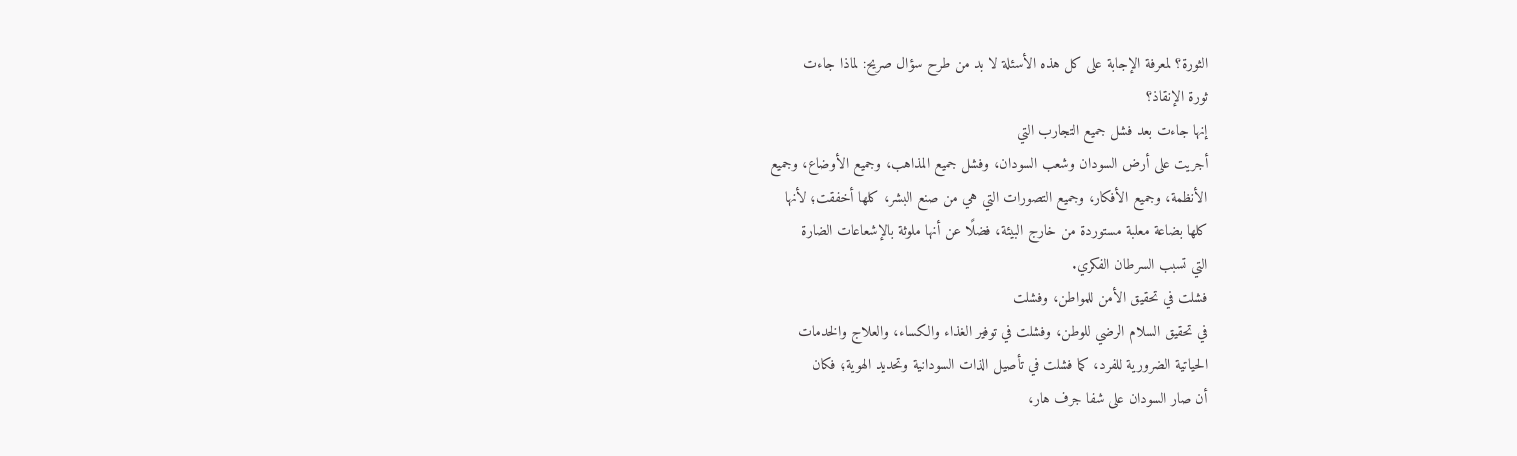الثورة؟ لمعرفة الإجابة على كل هذه الأسئلة لا بد من طرح سؤال صريح: لماذا جاءت
ثورة الإنقاذ؟
إنها جاءت بعد فشل جميع التجارب التي
أجريت على أرض السودان وشعب السودان، وفشل جميع المذاهب، وجميع الأوضاع، وجميع
الأنظمة، وجميع الأفكار، وجميع التصورات التي هي من صنع البشر، كلها أخفقت؛ لأنها
كلها بضاعة معلبة مستوردة من خارج البيئة، فضلًا عن أنها ملوثة بالإشعاعات الضارة
التي تسبب السرطان الفكري.
فشلت في تحقيق الأمن للمواطن، وفشلت
في تحقيق السلام الرضي للوطن، وفشلت في توفير الغذاء والكساء، والعلاج والخدمات
الحياتية الضرورية للفرد، كما فشلت في تأصيل الذات السودانية وتحديد الهوية؛ فكان
أن صار السودان على شفا جرف هار،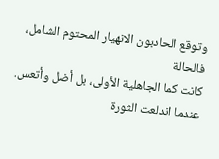وتوقع الحادبون الانهيار المحتوم الشامل، فالحالة
كانت كما الجاهلية الأولى، بل أضل وأتعس.
عندما اندلعت الثورة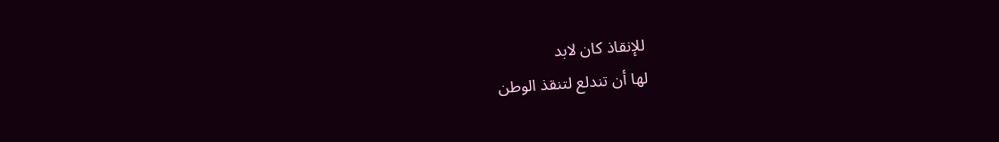للإنقاذ كان لابد
لها أن تندلع لتنقذ الوطن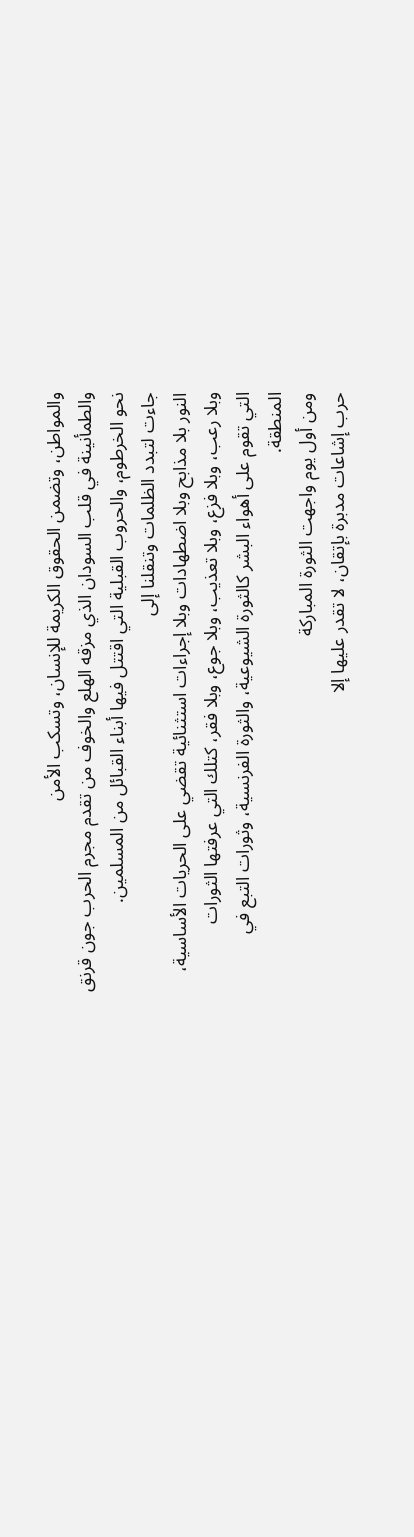والمواطن، وتضمن الحقوق الكريمة للإنسان، وتسكب الأمن
والطمأنينة في قلب السودان الذي مزقه الهلع والخوف من تقدم مجرم الحرب جون قرنق
نحو الخرطوم، والحروب القبلية التي اقتتل فيها أبناء القبائل من المسلمين.
جاءت لتبدد الظلمات وتنقلنا إلى
النور بلا مذابح وبلا اضطهادات وبلا إجراءات استثنائية تقضي على الحريات الأساسية،
وبلا رعب، وبلا فزع، وبلا تعذيب، وبلا جوع، وبلا فقر، كتلك التي عرفتها الثورات
التي تقوم على أهواء البشر كالثورة الشيوعية، والثورة الفرنسية، وثورات التبع في
المنطقة.
ومن أول يوم واجهت الثورة المباركة
حرب إشاعات مدبرة بإتقان، لا تقدر عليها إلا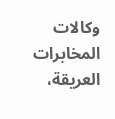وكالات المخابرات العريقة،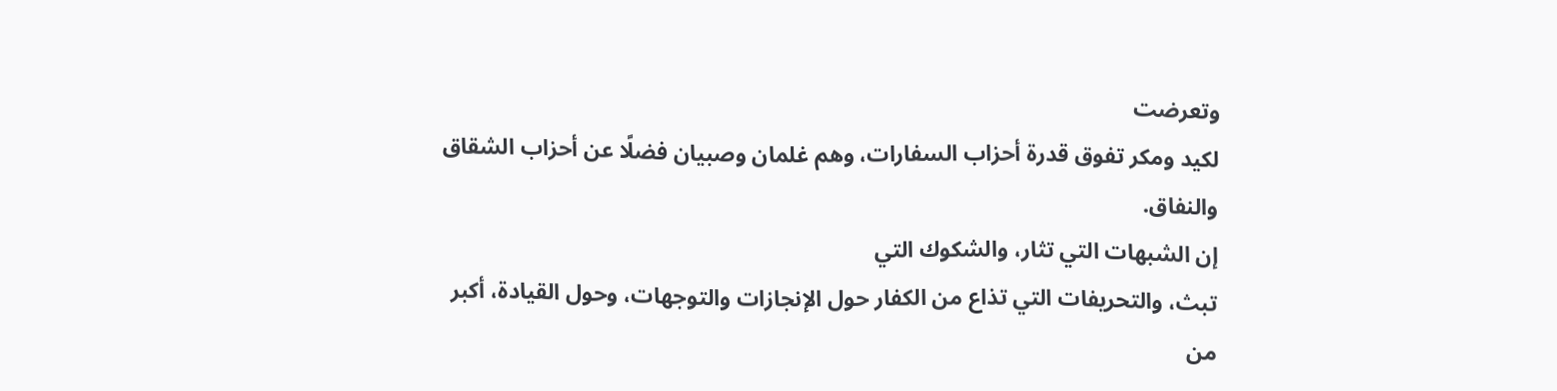وتعرضت
لكيد ومكر تفوق قدرة أحزاب السفارات، وهم غلمان وصبيان فضلًا عن أحزاب الشقاق
والنفاق.
إن الشبهات التي تثار، والشكوك التي
تبث، والتحريفات التي تذاع من الكفار حول الإنجازات والتوجهات، وحول القيادة، أكبر
من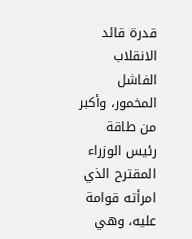قدرة قائد الانقلاب الفاشل المخمور، وأكبر من طاقة رئيس الوزراء المقترح الذي
امرأته قوامة عليه، وهي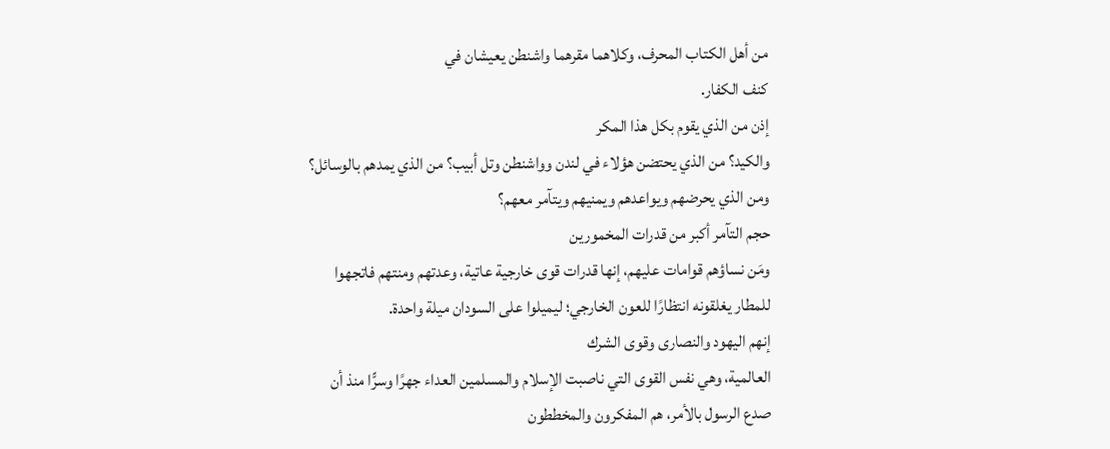من أهل الكتاب المحرف، وكلاهما مقرهما واشنطن يعيشان في
كنف الكفار.
إذن من الذي يقوم بكل هذا المكر
والكيد؟ من الذي يحتضن هؤلاء في لندن وواشنطن وتل أبيب؟ من الذي يمدهم بالوسائل؟
ومن الذي يحرضهم ويواعدهم ويمنيهم ويتآمر معهم؟
حجم التآمر أكبر من قدرات المخمورين
ومَن نساؤهم قوامات عليهم، إنها قدرات قوى خارجية عاتية، وعدتهم ومنتهم فاتجهوا
للمطار يغلقونه انتظارًا للعون الخارجي؛ ليميلوا على السودان ميلة واحدة.
إنهم اليهود والنصارى وقوى الشرك
العالمية، وهي نفس القوى التي ناصبت الإسلام والمسلمين العداء جهرًا وسرًّا منذ أن
صدع الرسول بالأمر، هم المفكرون والمخططون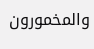والمخمورون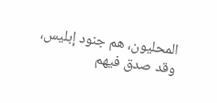المحليون، هم جنود إبليس،
وقد صدق فيهم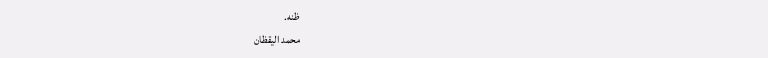ظنه.
محمد اليقظان